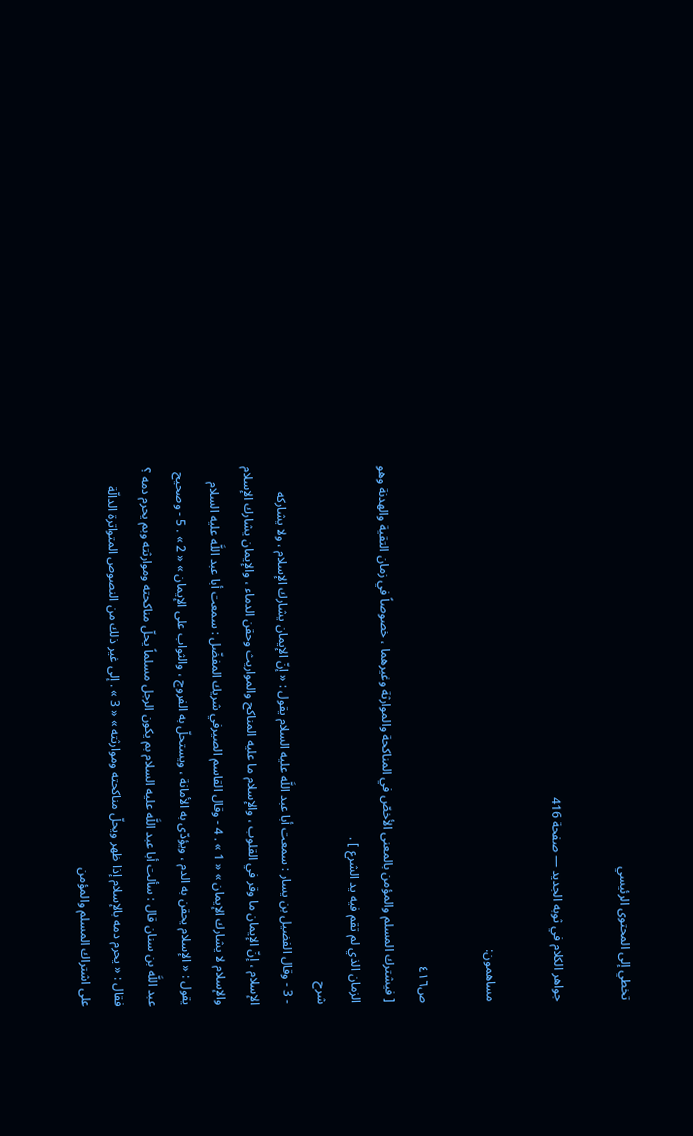تخطي إلى المحتوى الرئيسي

جواهر الكلام في ثوبه الجديد — صفحة 416

مساهمون:

ص٤١٦
[ فيشترك المسلم والمؤمن بالمعنى الأخصّ في المناكحة والموارثة وغيرهما ، خصوصاً في زمان التقية والهدنة وهو الزمان الذي لم تقم فيه يد الشرع ] .
شرح
- 3 - وقال الفضيل بن يسار : سمعت أبا عبد اللَّه عليه السلام يقول : « إنّ الإيمان يشارك الإسلام ، ولا يشاركه الإسلام ، إنّ الإيمان ما وقر في القلوب ، والإسلام ما عليه المناكح والمواريث وحقن الدماء ، والإيمان يشارك الإسلام والإسلام لا يشارك الإيمان » « 1 » . 4 - وقال القاسم الصيرفي شريك المفضّل : سمعت أبا عبد اللَّه عليه السلام يقول : « الإسلام يحقن به الدم ، ويؤدّى به الأمانة ، ويستحلّ به الفروج ، والثواب على الإيمان » « 2 » . 5 - وصحيح عبد اللَّه بن سنان قال : سألت أبا عبد اللَّه عليه السلام بم يكون الرجل مسلماً يحلّ مناكحته وموارثته وبم يحرم دمه ؟ فقال : « يحرم دمه بالإسلام إذا ظهر ويحلّ مناكحته وموارثته » « 3 » . إلى غير ذلك من النصوص المتواترة الدالّة على اشتراك المسلم والمؤمن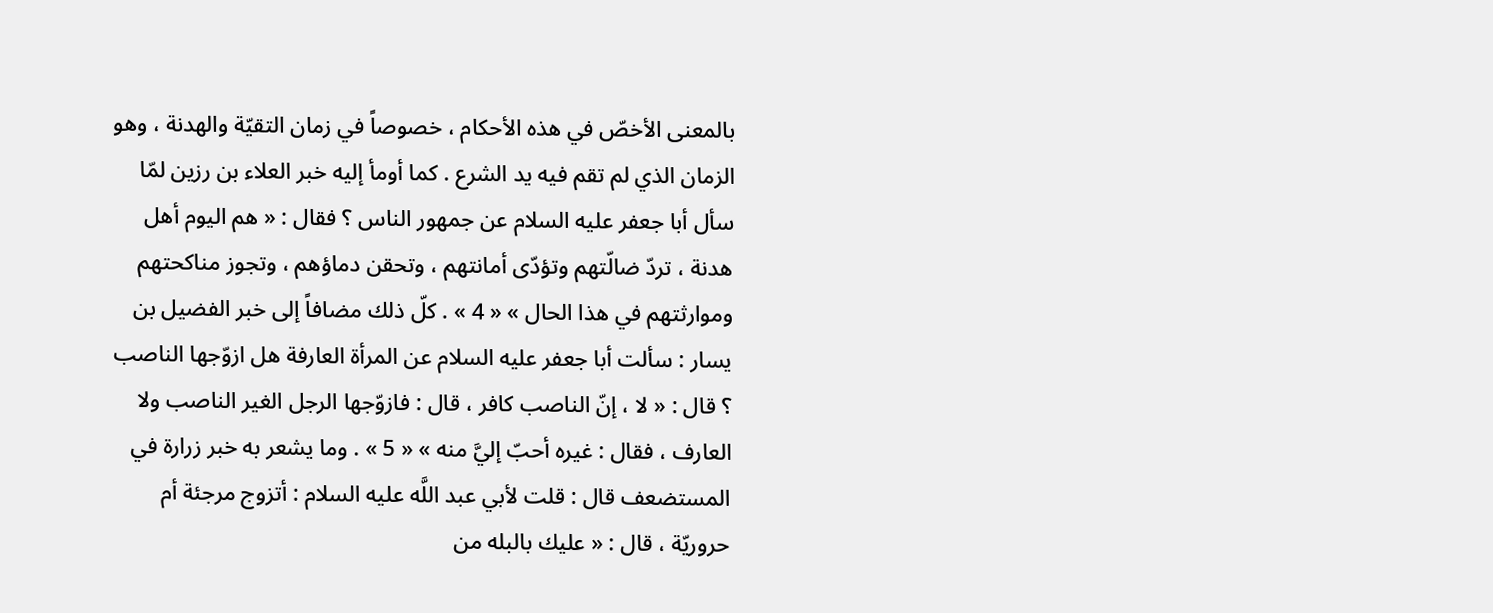بالمعنى الأخصّ في هذه الأحكام ، خصوصاً في زمان التقيّة والهدنة ، وهو الزمان الذي لم تقم فيه يد الشرع . كما أومأ إليه خبر العلاء بن رزين لمّا سأل أبا جعفر عليه السلام عن جمهور الناس ؟ فقال : « هم اليوم أهل هدنة ، تردّ ضالّتهم وتؤدّى أمانتهم ، وتحقن دماؤهم ، وتجوز مناكحتهم وموارثتهم في هذا الحال » « 4 » . كلّ ذلك مضافاً إلى خبر الفضيل بن يسار : سألت أبا جعفر عليه السلام عن المرأة العارفة هل ازوّجها الناصب ؟ قال : « لا ، إنّ الناصب كافر ، قال : فازوّجها الرجل الغير الناصب ولا العارف ، فقال : غيره أحبّ إليَّ منه » « 5 » . وما يشعر به خبر زرارة في المستضعف قال : قلت لأبي عبد اللَّه عليه السلام : أتزوج مرجئة أم حروريّة ، قال : « عليك بالبله من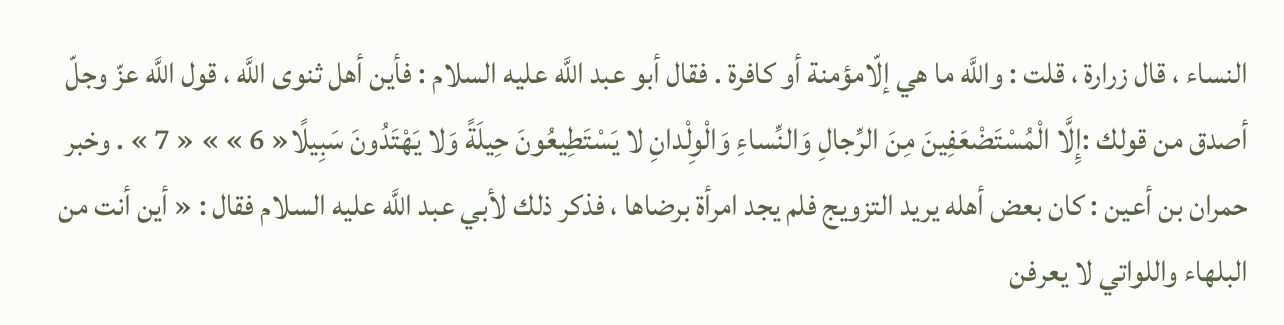النساء ، قال زرارة ، قلت : واللَّه ما هي إلّامؤمنة أو كافرة . فقال أبو عبد اللَّه عليه السلام : فأين أهل ثنوى اللَّه ، قول اللَّه عزّ وجلّ أصدق من قولك :إِلَّا الْمُسْتَضْعَفِينَ مِنَ الرِّجالِ وَالنِّساءِ وَالْوِلْدانِ لا يَسْتَطِيعُونَ حِيلَةً وَلا يَهْتَدُونَ سَبِيلًا« 6 » » « 7 » . وخبر حمران بن أعين : كان بعض أهله يريد التزويج فلم يجد امرأة برضاها ، فذكر ذلك لأبي عبد اللَّه عليه السلام فقال : « أين أنت من البلهاء واللواتي لا يعرفن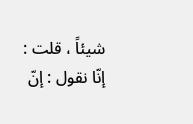شيئاً ، قلت : إنّا نقول : إنّ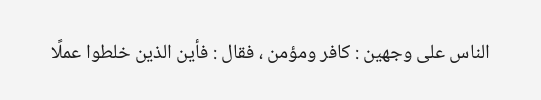الناس على وجهين : كافر ومؤمن ، فقال : فأين الذين خلطوا عملًا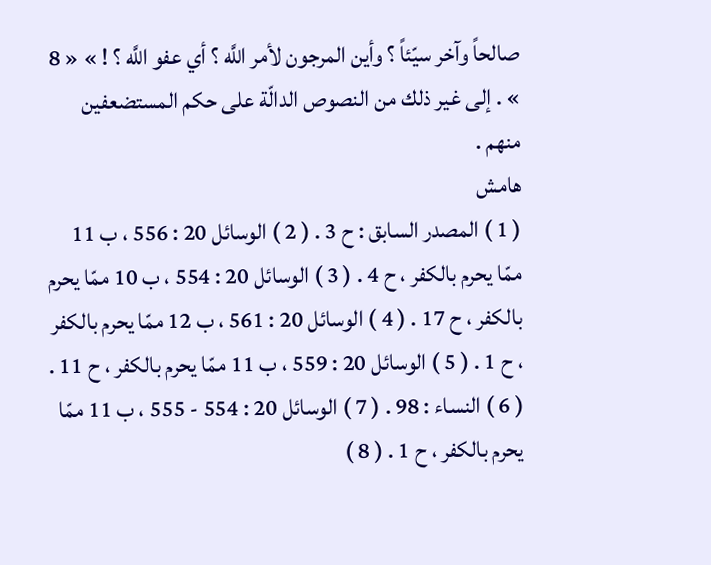صالحاً وآخر سيّئاً ؟ وأين المرجون لأمر اللَّه ؟ أي عفو اللَّه ؟ ! » « 8 » . إلى غير ذلك من النصوص الدالّة على حكم المستضعفين منهم .
هامش
( 1 ) المصدر السابق : ح 3 . ( 2 ) الوسائل 20 : 556 ، ب 11 ممّا يحرم بالكفر ، ح 4 . ( 3 ) الوسائل 20 : 554 ، ب 10 ممّا يحرم بالكفر ، ح 17 . ( 4 ) الوسائل 20 : 561 ، ب 12 ممّا يحرم بالكفر ، ح 1 . ( 5 ) الوسائل 20 : 559 ، ب 11 ممّا يحرم بالكفر ، ح 11 . ( 6 ) النساء : 98 . ( 7 ) الوسائل 20 : 554 - 555 ، ب 11 ممّا يحرم بالكفر ، ح 1 . ( 8 )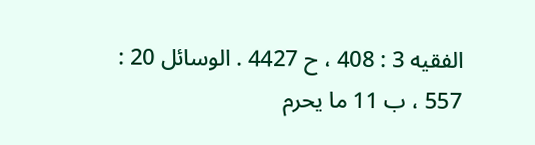الفقيه 3 : 408 ، ح 4427 . الوسائل 20 : 557 ، ب 11 ما يحرم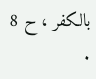بالكفر ، ح 8 .